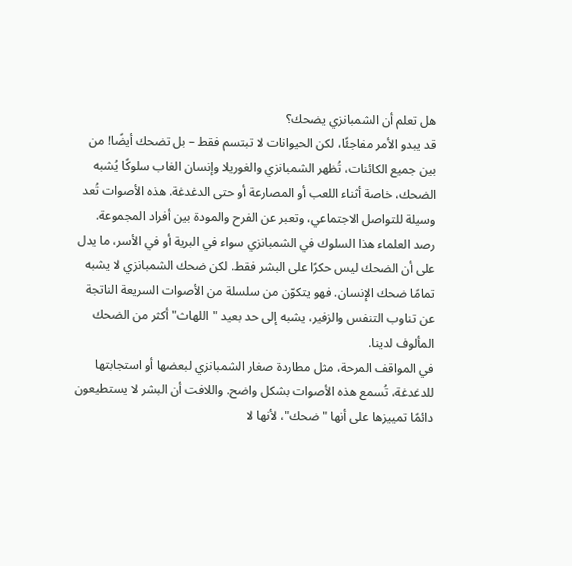هل تعلم أن الشمبانزي يضحك؟
قد يبدو الأمر مفاجئًا، لكن الحيوانات لا تبتسم فقط – بل تضحك أيضًا! من بين جميع الكائنات، تُظهر الشمبانزي والغوريلا وإنسان الغاب سلوكًا يُشبه الضحك، خاصة أثناء اللعب أو المصارعة أو حتى الدغدغة. هذه الأصوات تُعد وسيلة للتواصل الاجتماعي، وتعبر عن الفرح والمودة بين أفراد المجموعة.
رصد العلماء هذا السلوك في الشمبانزي سواء في البرية أو في الأسر، ما يدل على أن الضحك ليس حكرًا على البشر فقط. لكن ضحك الشمبانزي لا يشبه تمامًا ضحك الإنسان. فهو يتكوّن من سلسلة من الأصوات السريعة الناتجة عن تناوب التنفس والزفير، يشبه إلى حد بعيد "اللهاث" أكثر من الضحك المألوف لدينا.
في المواقف المرحة، مثل مطاردة صغار الشمبانزي لبعضها أو استجابتها للدغدغة، تُسمع هذه الأصوات بشكل واضح. واللافت أن البشر لا يستطيعون دائمًا تمييزها على أنها "ضحك"، لأنها لا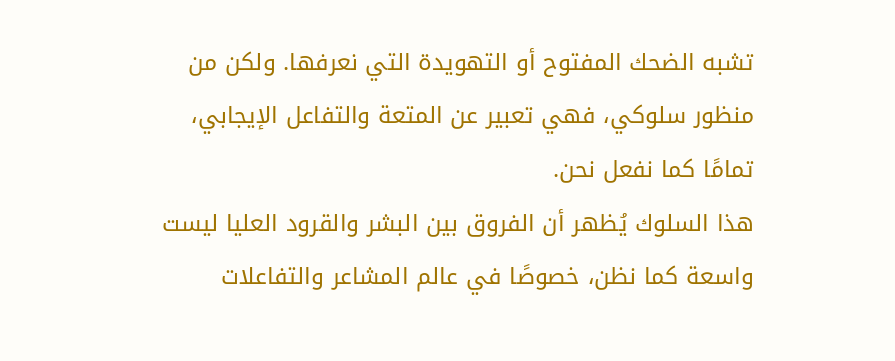تشبه الضحك المفتوح أو التهويدة التي نعرفها. ولكن من منظور سلوكي، فهي تعبير عن المتعة والتفاعل الإيجابي، تمامًا كما نفعل نحن.
هذا السلوك يُظهر أن الفروق بين البشر والقرود العليا ليست واسعة كما نظن، خصوصًا في عالم المشاعر والتفاعلات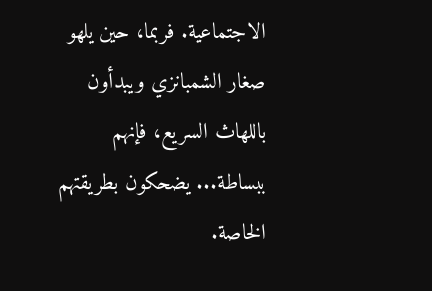الاجتماعية. فربما، حين يلهو صغار الشمبانزي ويبدأون باللهاث السريع، فإنهم ببساطة... يضحكون بطريقتهم الخاصة.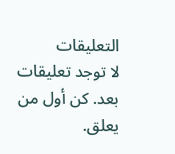التعليقات
لا توجد تعليقات بعد. كن أول من يعلق.